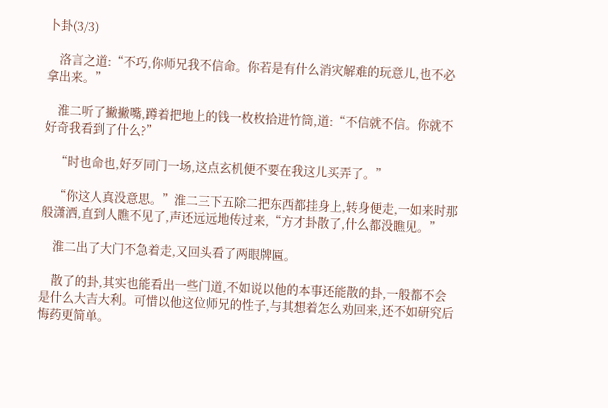卜卦(3/3)

    洛言之道:“不巧,你师兄我不信命。你若是有什么消灾解难的玩意儿,也不必拿出来。”

    淮二听了撇撇嘴,蹲着把地上的钱一枚枚拾进竹筒,道:“不信就不信。你就不好奇我看到了什么?”

    “时也命也,好歹同门一场,这点玄机便不要在我这儿买弄了。”

    “你这人真没意思。”淮二三下五除二把东西都挂身上,转身便走,一如来时那般潇洒,直到人瞧不见了,声还远远地传过来,“方才卦散了,什么都没瞧见。”

    淮二出了大门不急着走,又回头看了两眼牌匾。

    散了的卦,其实也能看出一些门道,不如说以他的本事还能散的卦,一般都不会是什么大吉大利。可惜以他这位师兄的性子,与其想着怎么劝回来,还不如研究后悔药更简单。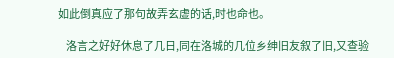如此倒真应了那句故弄玄虚的话,时也命也。

    洛言之好好休息了几日,同在洛城的几位乡绅旧友叙了旧,又查验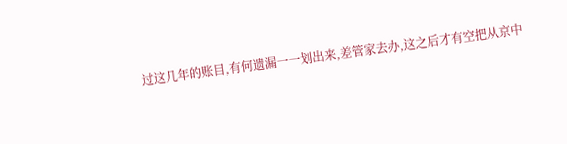过这几年的账目,有何遗漏一一划出来,差管家去办,这之后才有空把从京中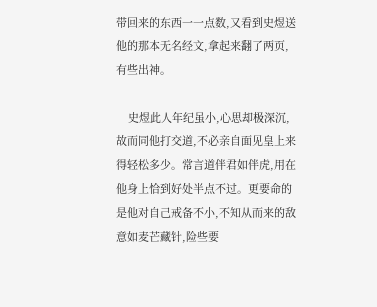带回来的东西一一点数,又看到史煜送他的那本无名经文,拿起来翻了两页,有些出神。

    史煜此人年纪虽小,心思却极深沉,故而同他打交道,不必亲自面见皇上来得轻松多少。常言道伴君如伴虎,用在他身上恰到好处半点不过。更要命的是他对自己戒备不小,不知从而来的敌意如麦芒藏针,险些要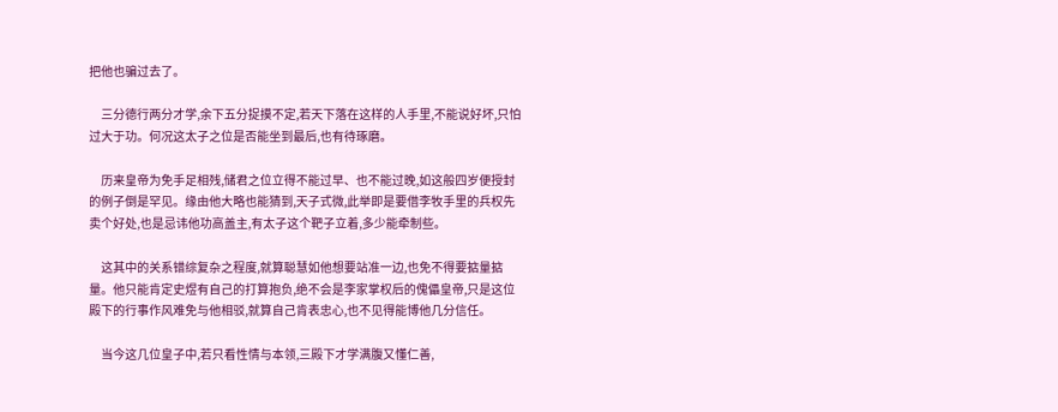把他也骗过去了。

    三分德行两分才学,余下五分捉摸不定,若天下落在这样的人手里,不能说好坏,只怕过大于功。何况这太子之位是否能坐到最后,也有待琢磨。

    历来皇帝为免手足相残,储君之位立得不能过早、也不能过晚,如这般四岁便授封的例子倒是罕见。缘由他大略也能猜到,天子式微,此举即是要借李牧手里的兵权先卖个好处,也是忌讳他功高盖主,有太子这个靶子立着,多少能牵制些。

    这其中的关系错综复杂之程度,就算聪慧如他想要站准一边,也免不得要掂量掂量。他只能肯定史煜有自己的打算抱负,绝不会是李家掌权后的傀儡皇帝,只是这位殿下的行事作风难免与他相驳,就算自己肯表忠心,也不见得能博他几分信任。

    当今这几位皇子中,若只看性情与本领,三殿下才学满腹又懂仁善,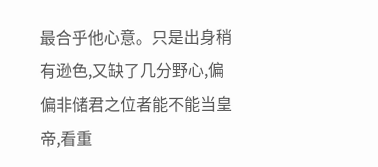最合乎他心意。只是出身稍有逊色,又缺了几分野心,偏偏非储君之位者能不能当皇帝,看重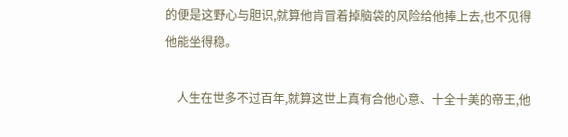的便是这野心与胆识,就算他肯冒着掉脑袋的风险给他捧上去,也不见得他能坐得稳。

    人生在世多不过百年,就算这世上真有合他心意、十全十美的帝王,他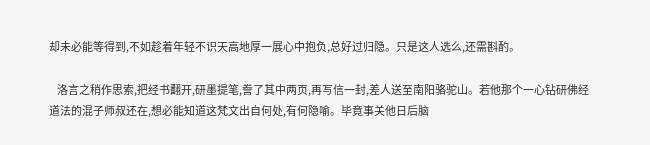却未必能等得到,不如趁着年轻不识天高地厚一展心中抱负,总好过归隐。只是这人选么,还需斟酌。

    洛言之稍作思索,把经书翻开,研墨提笔,誊了其中两页,再写信一封,差人送至南阳骆驼山。若他那个一心钻研佛经道法的混子师叔还在,想必能知道这梵文出自何处,有何隐喻。毕竟事关他日后脑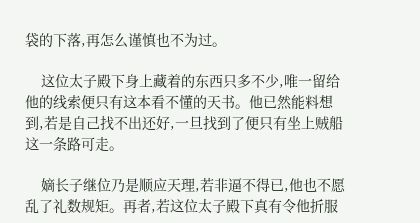袋的下落,再怎么谨慎也不为过。

    这位太子殿下身上藏着的东西只多不少,唯一留给他的线索便只有这本看不懂的天书。他已然能料想到,若是自己找不出还好,一旦找到了便只有坐上贼船这一条路可走。

    嫡长子继位乃是顺应天理,若非逼不得已,他也不愿乱了礼数规矩。再者,若这位太子殿下真有令他折服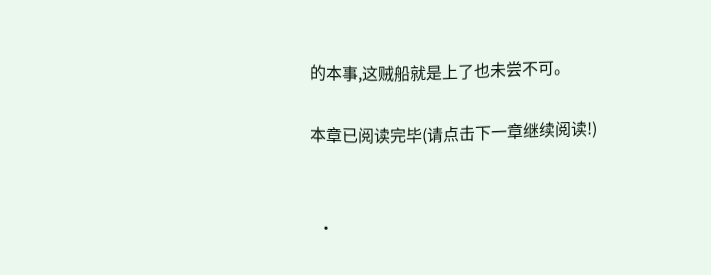的本事,这贼船就是上了也未尝不可。

本章已阅读完毕(请点击下一章继续阅读!)


  •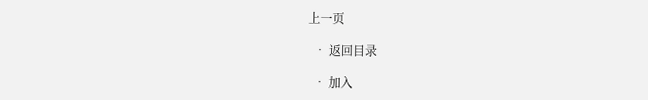上一页

  • 返回目录

  • 加入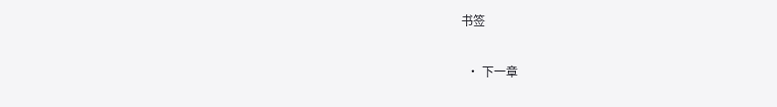书签

  • 下一章